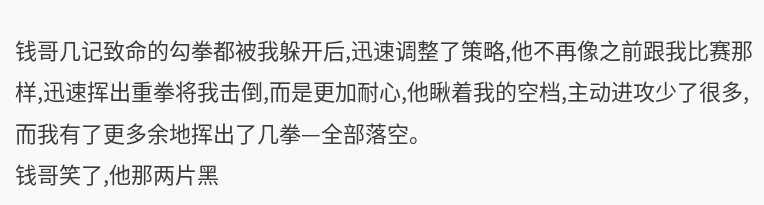钱哥几记致命的勾拳都被我躲开后,迅速调整了策略,他不再像之前跟我比赛那样,迅速挥出重拳将我击倒,而是更加耐心,他瞅着我的空档,主动进攻少了很多,而我有了更多余地挥出了几拳—全部落空。
钱哥笑了,他那两片黑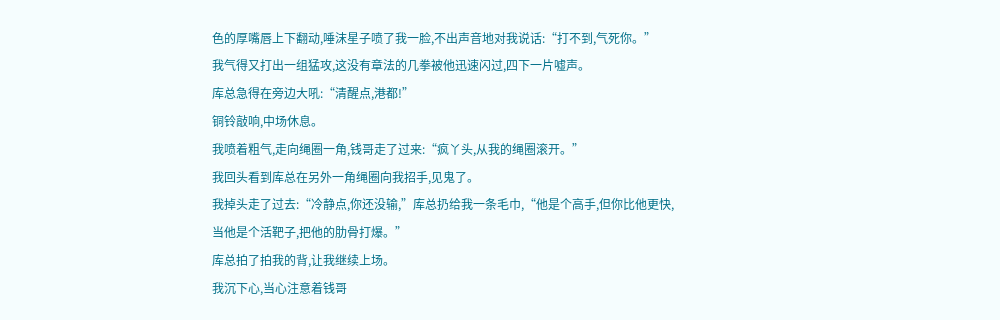色的厚嘴唇上下翻动,唾沫星子喷了我一脸,不出声音地对我说话:“打不到,气死你。”
我气得又打出一组猛攻,这没有章法的几拳被他迅速闪过,四下一片嘘声。
库总急得在旁边大吼:“清醒点,港都!”
铜铃敲响,中场休息。
我喷着粗气,走向绳圈一角,钱哥走了过来:“疯丫头,从我的绳圈滚开。”
我回头看到库总在另外一角绳圈向我招手,见鬼了。
我掉头走了过去:“冷静点,你还没输,”库总扔给我一条毛巾,“他是个高手,但你比他更快,当他是个活靶子,把他的肋骨打爆。”
库总拍了拍我的背,让我继续上场。
我沉下心,当心注意着钱哥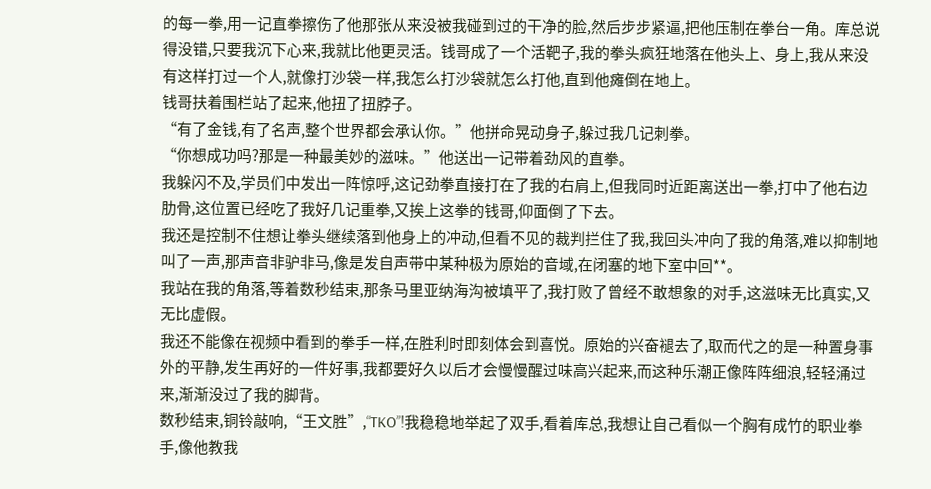的每一拳,用一记直拳擦伤了他那张从来没被我碰到过的干净的脸,然后步步紧逼,把他压制在拳台一角。库总说得没错,只要我沉下心来,我就比他更灵活。钱哥成了一个活靶子,我的拳头疯狂地落在他头上、身上,我从来没有这样打过一个人,就像打沙袋一样,我怎么打沙袋就怎么打他,直到他瘫倒在地上。
钱哥扶着围栏站了起来,他扭了扭脖子。
“有了金钱,有了名声,整个世界都会承认你。”他拼命晃动身子,躲过我几记刺拳。
“你想成功吗?那是一种最美妙的滋味。”他送出一记带着劲风的直拳。
我躲闪不及,学员们中发出一阵惊呼,这记劲拳直接打在了我的右肩上,但我同时近距离送出一拳,打中了他右边肋骨,这位置已经吃了我好几记重拳,又挨上这拳的钱哥,仰面倒了下去。
我还是控制不住想让拳头继续落到他身上的冲动,但看不见的裁判拦住了我,我回头冲向了我的角落,难以抑制地叫了一声,那声音非驴非马,像是发自声带中某种极为原始的音域,在闭塞的地下室中回**。
我站在我的角落,等着数秒结束,那条马里亚纳海沟被填平了,我打败了曾经不敢想象的对手,这滋味无比真实,又无比虚假。
我还不能像在视频中看到的拳手一样,在胜利时即刻体会到喜悦。原始的兴奋褪去了,取而代之的是一种置身事外的平静,发生再好的一件好事,我都要好久以后才会慢慢醒过味高兴起来,而这种乐潮正像阵阵细浪,轻轻涌过来,渐渐没过了我的脚背。
数秒结束,铜铃敲响,“王文胜”,“TKO”!我稳稳地举起了双手,看着库总,我想让自己看似一个胸有成竹的职业拳手,像他教我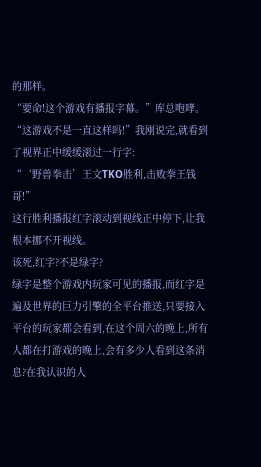的那样。
“要命!这个游戏有播报字幕。”库总咆哮。
“这游戏不是一直这样吗!”我刚说完,就看到了视界正中缓缓滚过一行字:
“‘野兽拳击’王文TKO胜利,击败拳王钱哥!”
这行胜利播报红字滚动到视线正中停下,让我根本挪不开视线。
该死,红字?不是绿字?
绿字是整个游戏内玩家可见的播报,而红字是遍及世界的巨力引擎的全平台推送,只要接入平台的玩家都会看到,在这个周六的晚上,所有人都在打游戏的晚上,会有多少人看到这条消息?在我认识的人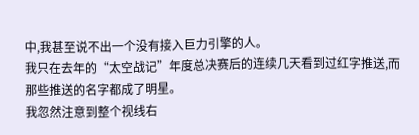中,我甚至说不出一个没有接入巨力引擎的人。
我只在去年的“太空战记”年度总决赛后的连续几天看到过红字推送,而那些推送的名字都成了明星。
我忽然注意到整个视线右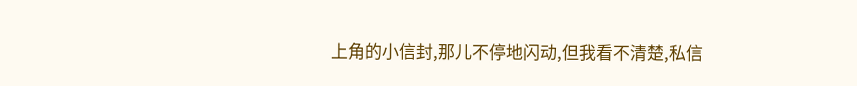上角的小信封,那儿不停地闪动,但我看不清楚,私信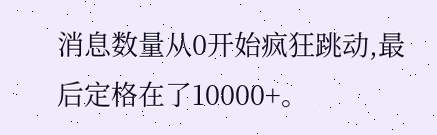消息数量从0开始疯狂跳动,最后定格在了10000+。